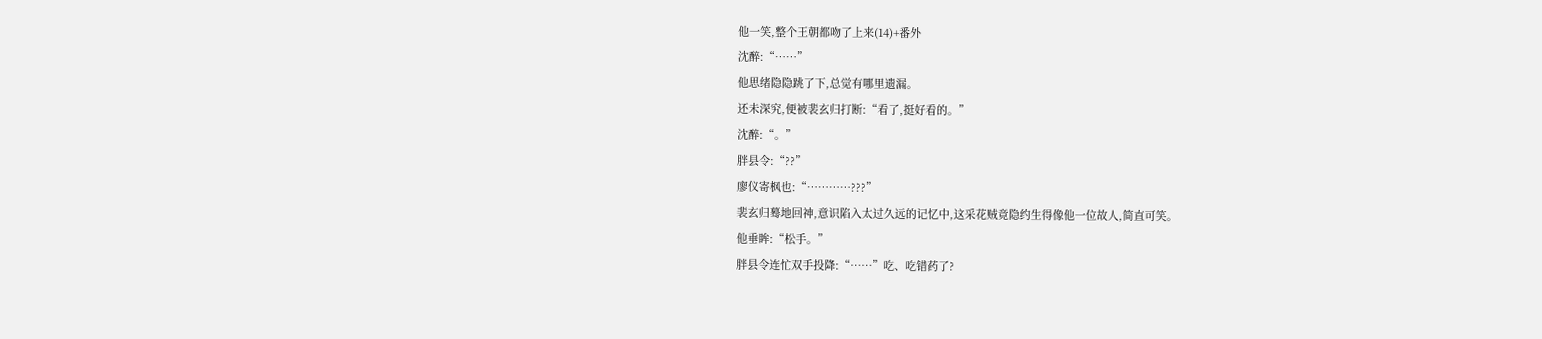他一笑,整个王朝都吻了上来(14)+番外
沈醉:“……”
他思绪隐隐跳了下,总觉有哪里遗漏。
还未深究,便被裴玄归打断:“看了,挺好看的。”
沈醉:“。”
胖县令:“??”
廖仪寄枫也:“…………???”
裴玄归蓦地回神,意识陷入太过久远的记忆中,这采花贼竟隐约生得像他一位故人,简直可笑。
他垂眸:“松手。”
胖县令连忙双手投降:“……”吃、吃错药了?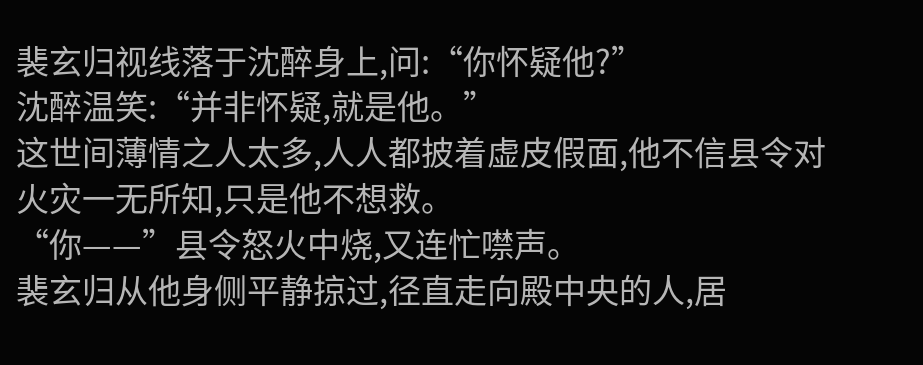裴玄归视线落于沈醉身上,问:“你怀疑他?”
沈醉温笑:“并非怀疑,就是他。”
这世间薄情之人太多,人人都披着虚皮假面,他不信县令对火灾一无所知,只是他不想救。
“你——”县令怒火中烧,又连忙噤声。
裴玄归从他身侧平静掠过,径直走向殿中央的人,居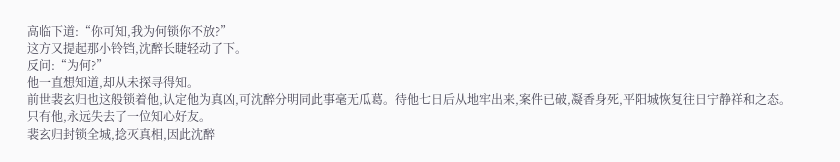高临下道:“你可知,我为何锁你不放?”
这方又提起那小铃铛,沈醉长睫轻动了下。
反问:“为何?”
他一直想知道,却从未探寻得知。
前世裴玄归也这般锁着他,认定他为真凶,可沈醉分明同此事毫无瓜葛。待他七日后从地牢出来,案件已破,凝香身死,平阳城恢复往日宁静祥和之态。
只有他,永远失去了一位知心好友。
裴玄归封锁全城,捻灭真相,因此沈醉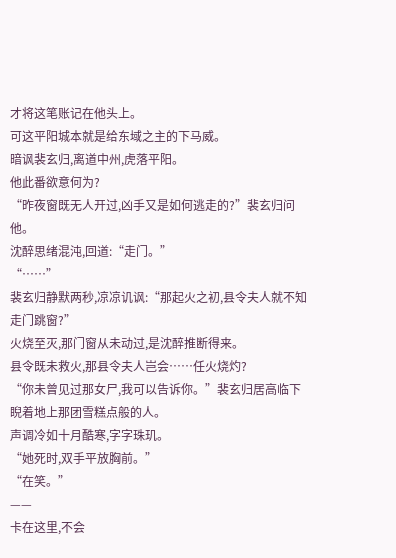才将这笔账记在他头上。
可这平阳城本就是给东域之主的下马威。
暗讽裴玄归,离道中州,虎落平阳。
他此番欲意何为?
“昨夜窗既无人开过,凶手又是如何逃走的?”裴玄归问他。
沈醉思绪混沌,回道:“走门。”
“……”
裴玄归静默两秒,凉凉讥讽:“那起火之初,县令夫人就不知走门跳窗?”
火烧至灭,那门窗从未动过,是沈醉推断得来。
县令既未救火,那县令夫人岂会……任火烧灼?
“你未曾见过那女尸,我可以告诉你。”裴玄归居高临下睨着地上那团雪糕点般的人。
声调冷如十月酷寒,字字珠玑。
“她死时,双手平放胸前。”
“在笑。”
——
卡在这里,不会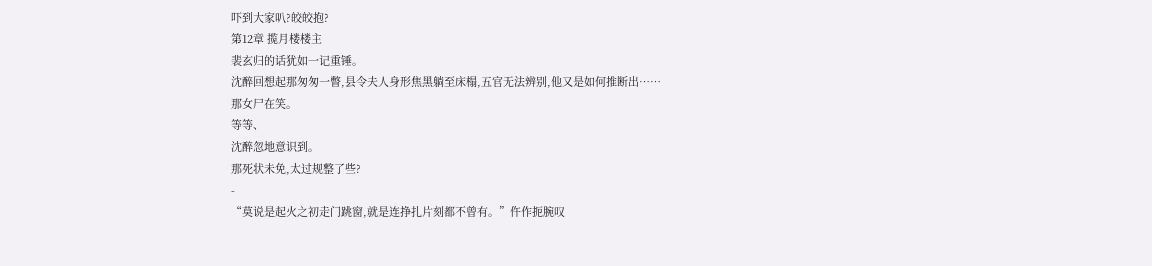吓到大家叭?皎皎抱?
第12章 揽月楼楼主
裴玄归的话犹如一记重锤。
沈醉回想起那匆匆一瞥,县令夫人身形焦黑躺至床榻,五官无法辨别,他又是如何推断出……
那女尸在笑。
等等、
沈醉忽地意识到。
那死状未免,太过规整了些?
-
“莫说是起火之初走门跳窗,就是连挣扎片刻都不曾有。”仵作扼腕叹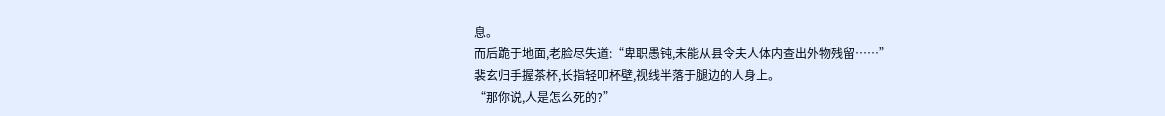息。
而后跪于地面,老脸尽失道:“卑职愚钝,未能从县令夫人体内查出外物残留……”
裴玄归手握茶杯,长指轻叩杯壁,视线半落于腿边的人身上。
“那你说,人是怎么死的?”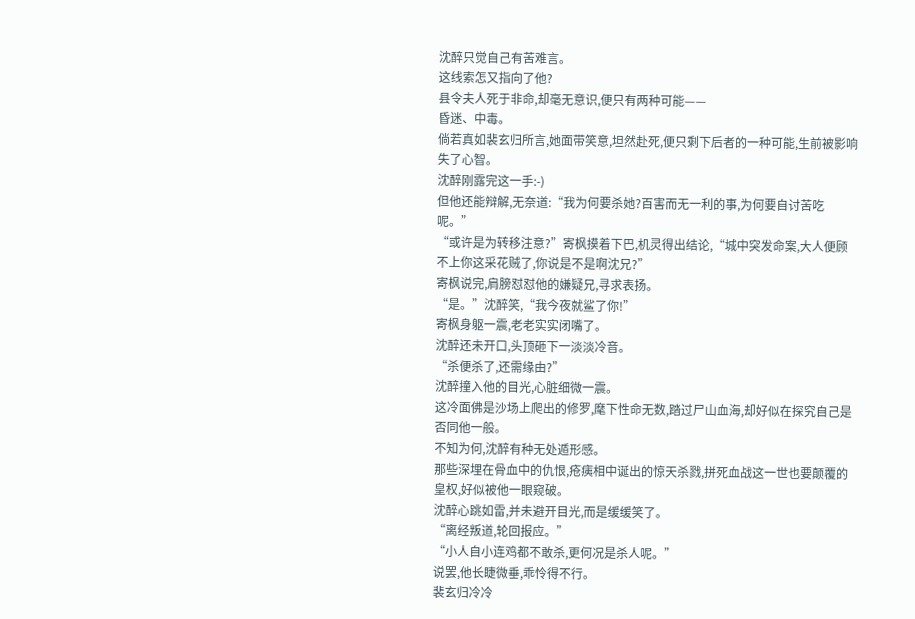沈醉只觉自己有苦难言。
这线索怎又指向了他?
县令夫人死于非命,却毫无意识,便只有两种可能——
昏迷、中毒。
倘若真如裴玄归所言,她面带笑意,坦然赴死,便只剩下后者的一种可能,生前被影响失了心智。
沈醉刚露完这一手:-)
但他还能辩解,无奈道:“我为何要杀她?百害而无一利的事,为何要自讨苦吃呢。”
“或许是为转移注意?”寄枫摸着下巴,机灵得出结论,“城中突发命案,大人便顾不上你这采花贼了,你说是不是啊沈兄?”
寄枫说完,肩膀怼怼他的嫌疑兄,寻求表扬。
“是。”沈醉笑,“我今夜就鲨了你!”
寄枫身躯一震,老老实实闭嘴了。
沈醉还未开口,头顶砸下一淡淡冷音。
“杀便杀了,还需缘由?”
沈醉撞入他的目光,心脏细微一震。
这冷面佛是沙场上爬出的修罗,麾下性命无数,踏过尸山血海,却好似在探究自己是否同他一般。
不知为何,沈醉有种无处遁形感。
那些深埋在骨血中的仇恨,疮痍相中诞出的惊天杀戮,拼死血战这一世也要颠覆的皇权,好似被他一眼窥破。
沈醉心跳如雷,并未避开目光,而是缓缓笑了。
“离经叛道,轮回报应。”
“小人自小连鸡都不敢杀,更何况是杀人呢。”
说罢,他长睫微垂,乖怜得不行。
裴玄归冷冷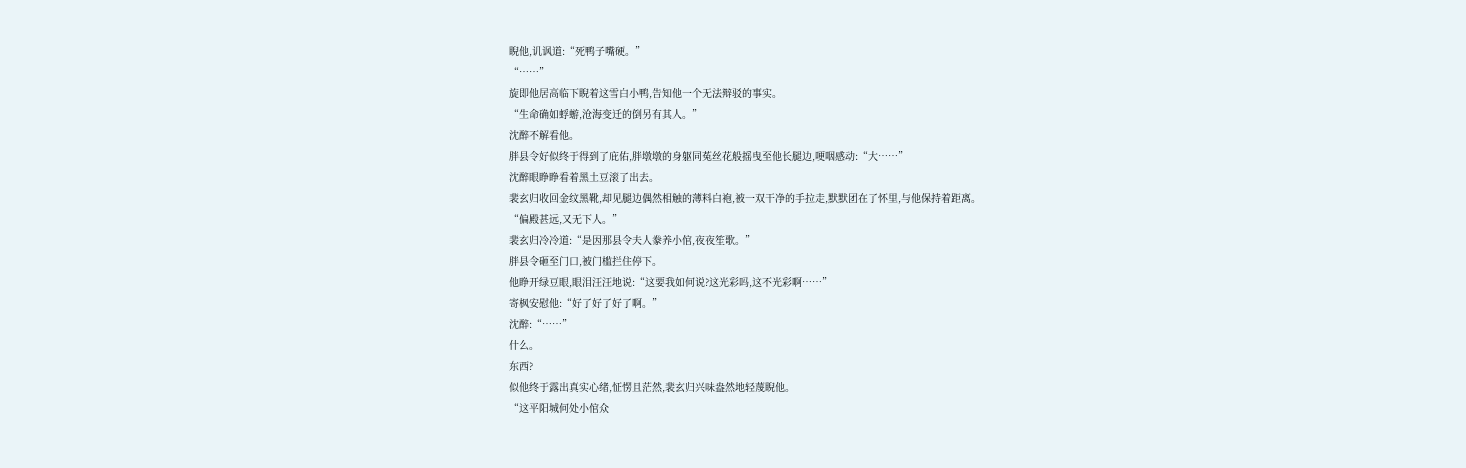睨他,讥讽道:“死鸭子嘴硬。”
“……”
旋即他居高临下睨着这雪白小鸭,告知他一个无法辩驳的事实。
“生命确如蜉蝣,沧海变迁的倒另有其人。”
沈醉不解看他。
胖县令好似终于得到了庇佑,胖墩墩的身躯同菟丝花般摇曳至他长腿边,哽咽感动:“大……”
沈醉眼睁睁看着黑土豆滚了出去。
裴玄归收回金纹黑靴,却见腿边偶然相触的薄料白袍,被一双干净的手拉走,默默团在了怀里,与他保持着距离。
“偏殿甚远,又无下人。”
裴玄归冷冷道:“是因那县令夫人豢养小倌,夜夜笙歌。”
胖县令砸至门口,被门槛拦住停下。
他睁开绿豆眼,眼泪汪汪地说:“这要我如何说?这光彩吗,这不光彩啊……”
寄枫安慰他:“好了好了好了啊。”
沈醉:“……”
什么。
东西?
似他终于露出真实心绪,怔愣且茫然,裴玄归兴味盎然地轻蔑睨他。
“这平阳城何处小倌众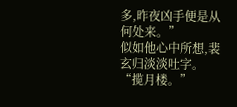多,昨夜凶手便是从何处来。”
似如他心中所想,裴玄归淡淡吐字。
“揽月楼。”